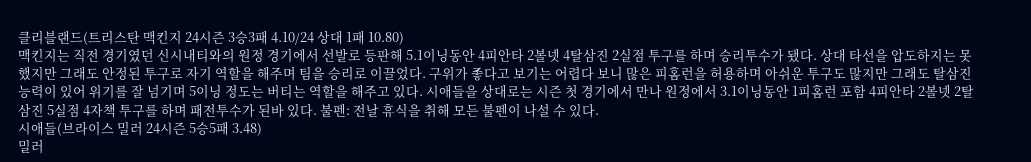클리블랜드(트리스탄 맥킨지 24시즌 3승3패 4.10/24 상대 1패 10.80)
맥킨지는 직전 경기였던 신시내티와의 원정 경기에서 선발로 등판해 5.1이닝동안 4피안타 2볼넷 4탈삼진 2실점 투구를 하며 승리투수가 됐다. 상대 타선을 압도하지는 못했지만 그래도 안정된 투구로 자기 역할을 해주며 팀을 승리로 이끌었다. 구위가 좋다고 보기는 어렵다 보니 많은 피홈런을 허용하며 아쉬운 투구도 많지만 그래도 탈삼진 능력이 있어 위기를 잘 넘기며 5이닝 정도는 버티는 역할을 해주고 있다. 시애들을 상대로는 시즌 첫 경기에서 만나 원정에서 3.1이닝동안 1피홈런 포함 4피안타 2볼넷 2탈삼진 5실점 4자책 투구를 하며 패전투수가 된바 있다. 불펜: 전날 휴식을 취해 모든 불펜이 나설 수 있다.
시애들(브라이스 밀러 24시즌 5승5패 3.48)
밀러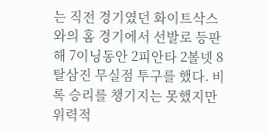는 직전 경기였던 화이트삭스와의 홈 경기에서 선발로 등판해 7이닝동안 2피안타 2볼넷 8탈삼진 무실점 투구를 했다. 비록 승리를 챙기지는 못했지만 위력적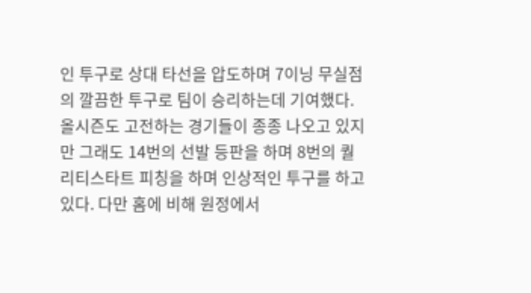인 투구로 상대 타선을 압도하며 7이닝 무실점의 깔끔한 투구로 팀이 승리하는데 기여했다. 올시즌도 고전하는 경기들이 종종 나오고 있지만 그래도 14번의 선발 등판을 하며 8번의 퀄리티스타트 피칭을 하며 인상적인 투구를 하고 있다. 다만 홈에 비해 원정에서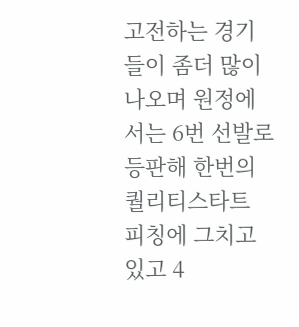고전하는 경기들이 좀더 많이 나오며 원정에서는 6번 선발로 등판해 한번의 퀄리티스타트 피칭에 그치고 있고 4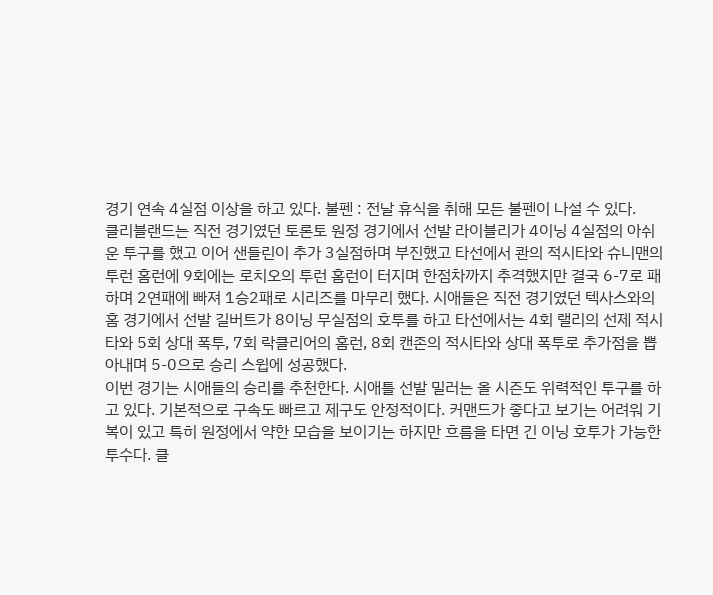경기 연속 4실점 이상을 하고 있다. 불펜 : 전날 휴식을 취해 모든 불펜이 나설 수 있다.
클리블랜드는 직전 경기였던 토론토 원정 경기에서 선발 라이블리가 4이닝 4실점의 아쉬운 투구를 했고 이어 샌들린이 추가 3실점하며 부진했고 타선에서 콴의 적시타와 슈니맨의 투런 홈런에 9회에는 로치오의 투런 홈런이 터지며 한점차까지 추격했지만 결국 6-7로 패하며 2연패에 빠져 1승2패로 시리즈를 마무리 했다. 시애들은 직전 경기였던 텍사스와의 홈 경기에서 선발 길버트가 8이닝 무실점의 호투를 하고 타선에서는 4회 랠리의 선제 적시타와 5회 상대 폭투, 7회 락클리어의 홈런, 8회 캔존의 적시타와 상대 폭투로 추가점을 뽑아내며 5-0으로 승리 스윕에 성공했다.
이번 경기는 시애들의 승리를 추천한다. 시애틀 선발 밀러는 올 시즌도 위력적인 투구를 하고 있다. 기본적으로 구속도 빠르고 제구도 안정적이다. 커맨드가 좋다고 보기는 어려워 기복이 있고 특히 원정에서 약한 모습을 보이기는 하지만 흐름을 타면 긴 이닝 호투가 가능한 투수다. 클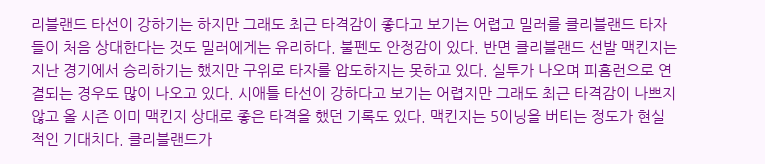리블랜드 타선이 강하기는 하지만 그래도 최근 타격감이 좋다고 보기는 어렵고 밀러를 클리블랜드 타자들이 처음 상대한다는 것도 밀러에게는 유리하다. 불펜도 안정감이 있다. 반면 클리블랜드 선발 맥킨지는 지난 경기에서 승리하기는 했지만 구위로 타자를 압도하지는 못하고 있다. 실투가 나오며 피홈런으로 연결되는 경우도 많이 나오고 있다. 시애틀 타선이 강하다고 보기는 어렵지만 그래도 최근 타격감이 나쁘지 않고 올 시즌 이미 맥킨지 상대로 좋은 타격을 했던 기록도 있다. 맥킨지는 5이닝을 버티는 정도가 현실적인 기대치다. 클리블랜드가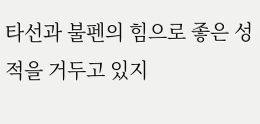타선과 불펜의 힘으로 좋은 성적을 거두고 있지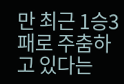만 최근 1승3패로 주춤하고 있다는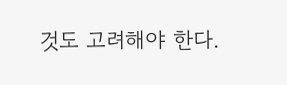것도 고려해야 한다.